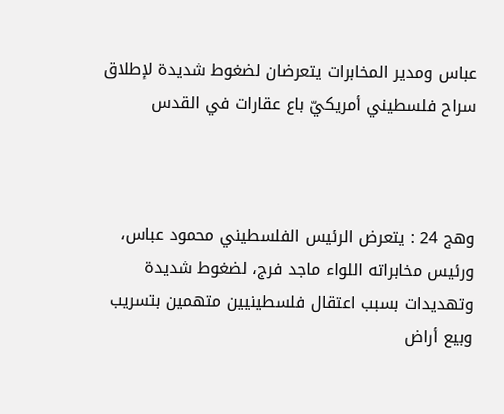عباس ومدير المخابرات يتعرضان لضغوط شديدة لإطلاق سراح فلسطيني أمريكيّ باع عقارات في القدس



وهج 24 : يتعرض الرئيس الفلسطيني محمود عباس، ورئيس مخابراته اللواء ماجد فرج، لضغوط شديدة وتهديدات بسبب اعتقال فلسطينيين متهمين بتسريب وبيع أراض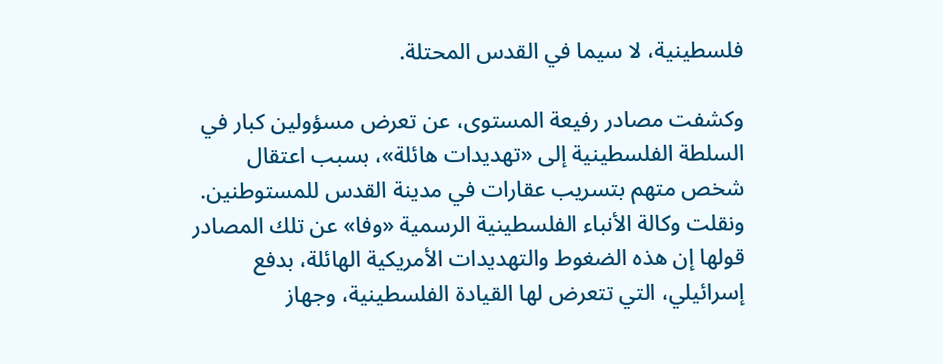فلسطينية، لا سيما في القدس المحتلة.

وكشفت مصادر رفيعة المستوى، عن تعرض مسؤولين كبار في السلطة الفلسطينية إلى «تهديدات هائلة»، بسبب اعتقال شخص متهم بتسريب عقارات في مدينة القدس للمستوطنين.
ونقلت وكالة الأنباء الفلسطينية الرسمية «وفا» عن تلك المصادر قولها إن هذه الضغوط والتهديدات الأمريكية الهائلة، بدفع إسرائيلي، التي تتعرض لها القيادة الفلسطينية، وجهاز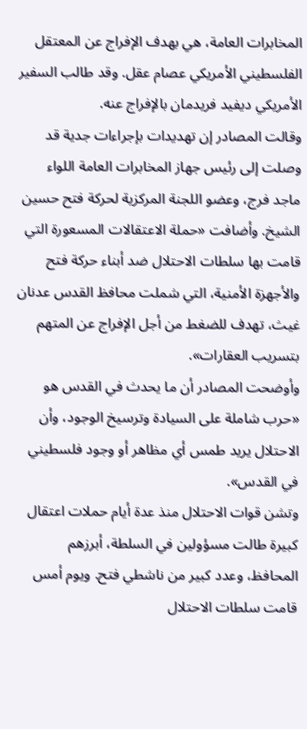المخابرات العامة، هي بهدف الإفراج عن المعتقل الفلسطيني الأمريكي عصام عقل. وقد طالب السفير الأمريكي ديفيد فريدمان بالإفراج عنه.
وقالت المصادر إن تهديدات بإجراءات جدية قد وصلت إلى رئيس جهاز المخابرات العامة اللواء ماجد فرج، وعضو اللجنة المركزية لحركة فتح حسين الشيخ. وأضافت «حملة الاعتقالات المسعورة التي قامت بها سلطات الاحتلال ضد أبناء حركة فتح والأجهزة الأمنية، التي شملت محافظ القدس عدنان غيث، تهدف للضغط من أجل الإفراج عن المتهم بتسريب العقارات».
وأوضحت المصادر أن ما يحدث في القدس هو «حرب شاملة على السيادة وترسيخ الوجود، وأن الاحتلال يريد طمس أي مظاهر أو وجود فلسطيني في القدس».
وتشن قوات الاحتلال منذ عدة أيام حملات اعتقال كبيرة طالت مسؤولين في السلطة، أبرزهم المحافظ، وعدد كبير من ناشطي فتح. ويوم أمس قامت سلطات الاحتلال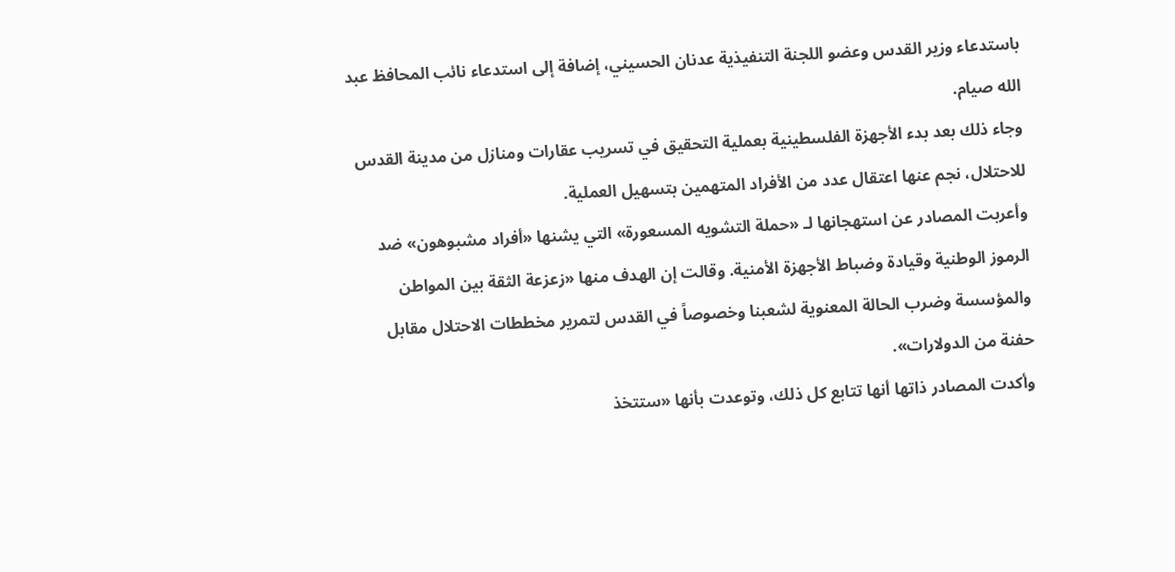باستدعاء وزير القدس وعضو اللجنة التنفيذية عدنان الحسيني، إضافة إلى استدعاء نائب المحافظ عبد الله صيام.
وجاء ذلك بعد بدء الأجهزة الفلسطينية بعملية التحقيق في تسريب عقارات ومنازل من مدينة القدس للاحتلال، نجم عنها اعتقال عدد من الأفراد المتهمين بتسهيل العملية.
وأعربت المصادر عن استهجانها لـ «حملة التشويه المسعورة» التي يشنها «أفراد مشبوهون» ضد الرموز الوطنية وقيادة وضباط الأجهزة الأمنية. وقالت إن الهدف منها «زعزعة الثقة بين المواطن والمؤسسة وضرب الحالة المعنوية لشعبنا وخصوصاً في القدس لتمرير مخططات الاحتلال مقابل حفنة من الدولارات».
وأكدت المصادر ذاتها أنها تتابع كل ذلك، وتوعدت بأنها «ستتخذ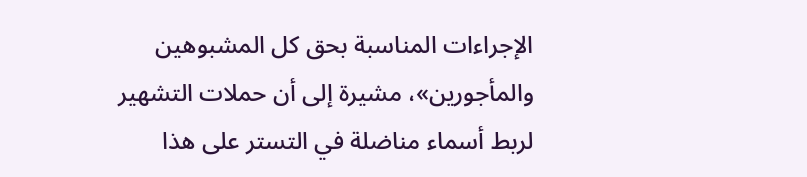الإجراءات المناسبة بحق كل المشبوهين والمأجورين»، مشيرة إلى أن حملات التشهير لربط أسماء مناضلة في التستر على هذا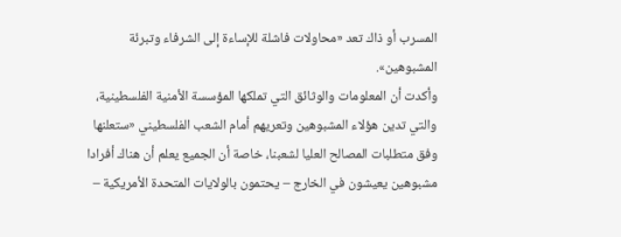المسرب أو ذاك تعد «محاولات فاشلة للإساءة إلى الشرفاء وتبرئة المشبوهين».
وأكدت أن المعلومات والوثائق التي تملكها المؤسسة الأمنية الفلسطينية، والتي تدين هؤلاء المشبوهين وتعريهم أمام الشعب الفلسطيني «ستعلنها وفق متطلبات المصالح العليا لشعبنا، خاصة أن الجميع يعلم أن هناك أفرادا مشبوهين يعيشون في الخارج – يحتمون بالولايات المتحدة الأمريكية –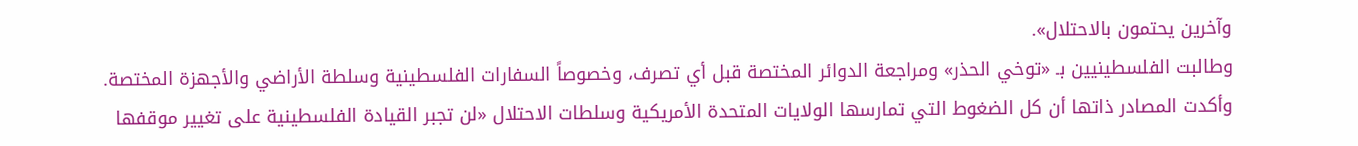وآخرين يحتمون بالاحتلال».
وطالبت الفلسطينيين بـ «توخي الحذر» ومراجعة الدوائر المختصة قبل أي تصرف، وخصوصاً السفارات الفلسطينية وسلطة الأراضي والأجهزة المختصة.
وأكدت المصادر ذاتها أن كل الضغوط التي تمارسها الولايات المتحدة الأمريكية وسلطات الاحتلال «لن تجبر القيادة الفلسطينية على تغيير موقفها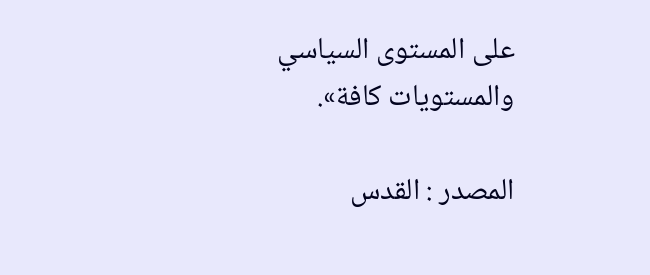على المستوى السياسي والمستويات كافة».

المصدر : القدس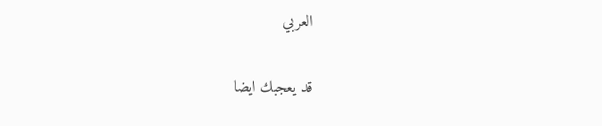العربي

قد يعجبك ايضا